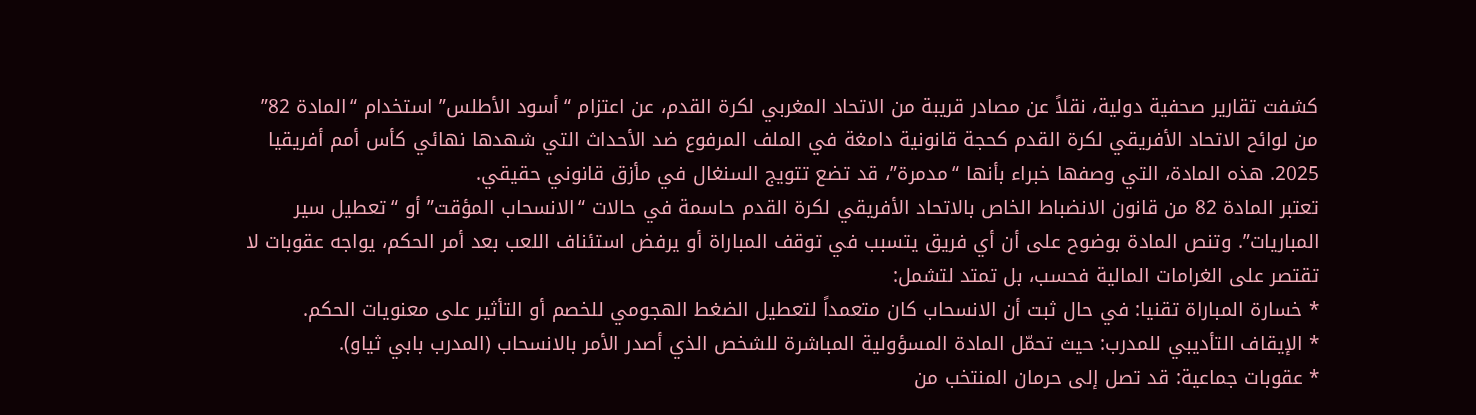كشفت تقارير صحفية دولية، نقلاً عن مصادر قريبة من الاتحاد المغربي لكرة القدم، عن اعتزام “أسود الأطلس” استخدام “المادة 82” من لوائح الاتحاد الأفريقي لكرة القدم كحجة قانونية دامغة في الملف المرفوع ضد الأحداث التي شهدها نهائي كأس أمم أفريقيا 2025. هذه المادة، التي وصفها خبراء بأنها “مدمرة”، قد تضع تتويج السنغال في مأزق قانوني حقيقي.
تعتبر المادة 82 من قانون الانضباط الخاص بالاتحاد الأفريقي لكرة القدم حاسمة في حالات “الانسحاب المؤقت” أو “تعطيل سير المباريات”. وتنص المادة بوضوح على أن أي فريق يتسبب في توقف المباراة أو يرفض استئناف اللعب بعد أمر الحكم، يواجه عقوبات لا تقتصر على الغرامات المالية فحسب، بل تمتد لتشمل:
* خسارة المباراة تقنيا: في حال ثبت أن الانسحاب كان متعمداً لتعطيل الضغط الهجومي للخصم أو التأثير على معنويات الحكم.
* الإيقاف التأديبي للمدرب: حيث تحمّل المادة المسؤولية المباشرة للشخص الذي أصدر الأمر بالانسحاب (المدرب بابي ثياو).
* عقوبات جماعية: قد تصل إلى حرمان المنتخب من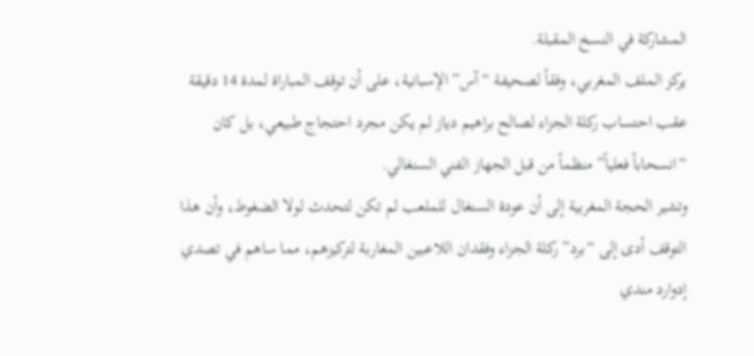المشاركة في النسخ المقبلة.
يركز الملف المغربي، وفقاً لصحيفة “آس” الإسبانية، على أن توقف المباراة لمدة 14 دقيقة عقب احتساب ركلة الجزاء لصالح براهيم دياز لم يكن مجرد احتجاج طبيعي، بل كان “انسحاباً فعلياً” منظماً من قبل الجهاز الفني السنغالي.
وتشير الحجة المغربية إلى أن عودة السنغال للملعب لم تكن لتحدث لولا الضغوط، وأن هذا التوقف أدى إلى “برد” ركلة الجزاء وفقدان اللاعبين المغاربة لتركيزهم، مما ساهم في تصدي إدوارد مندي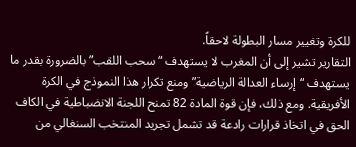للكرة وتغيير مسار البطولة لاحقاً.
التقارير تشير إلى أن المغرب لا يستهدف “سحب اللقب” بالضرورة بقدر ما يستهدف “إرساء العدالة الرياضية” ومنع تكرار هذا النموذج في الكرة الأفريقية. ومع ذلك، فإن قوة المادة 82 تمنح اللجنة الانضباطية في الكاف الحق في اتخاذ قرارات رادعة قد تشمل تجريد المنتخب السنغالي من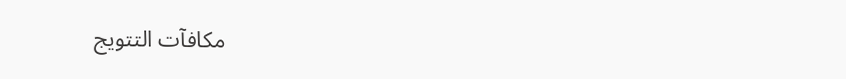مكافآت التتويج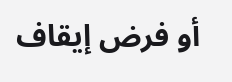أو فرض إيقاف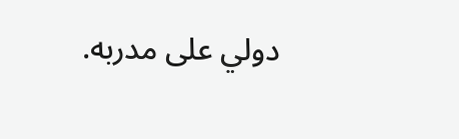دولي على مدربه.